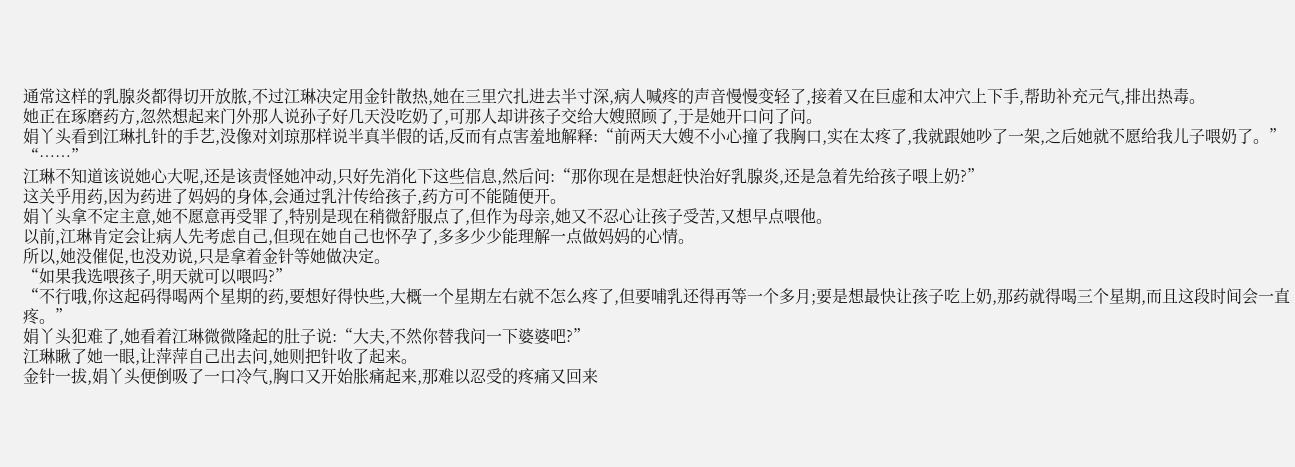通常这样的乳腺炎都得切开放脓,不过江琳决定用金针散热,她在三里穴扎进去半寸深,病人喊疼的声音慢慢变轻了,接着又在巨虚和太冲穴上下手,帮助补充元气,排出热毒。
她正在琢磨药方,忽然想起来门外那人说孙子好几天没吃奶了,可那人却讲孩子交给大嫂照顾了,于是她开口问了问。
娟丫头看到江琳扎针的手艺,没像对刘琼那样说半真半假的话,反而有点害羞地解释:“前两天大嫂不小心撞了我胸口,实在太疼了,我就跟她吵了一架,之后她就不愿给我儿子喂奶了。”
“……”
江琳不知道该说她心大呢,还是该责怪她冲动,只好先消化下这些信息,然后问:“那你现在是想赶快治好乳腺炎,还是急着先给孩子喂上奶?”
这关乎用药,因为药进了妈妈的身体,会通过乳汁传给孩子,药方可不能随便开。
娟丫头拿不定主意,她不愿意再受罪了,特别是现在稍微舒服点了,但作为母亲,她又不忍心让孩子受苦,又想早点喂他。
以前,江琳肯定会让病人先考虑自己,但现在她自己也怀孕了,多多少少能理解一点做妈妈的心情。
所以,她没催促,也没劝说,只是拿着金针等她做决定。
“如果我选喂孩子,明天就可以喂吗?”
“不行哦,你这起码得喝两个星期的药,要想好得快些,大概一个星期左右就不怎么疼了,但要哺乳还得再等一个多月;要是想最快让孩子吃上奶,那药就得喝三个星期,而且这段时间会一直疼。”
娟丫头犯难了,她看着江琳微微隆起的肚子说:“大夫,不然你替我问一下婆婆吧?”
江琳瞅了她一眼,让萍萍自己出去问,她则把针收了起来。
金针一拔,娟丫头便倒吸了一口冷气,胸口又开始胀痛起来,那难以忍受的疼痛又回来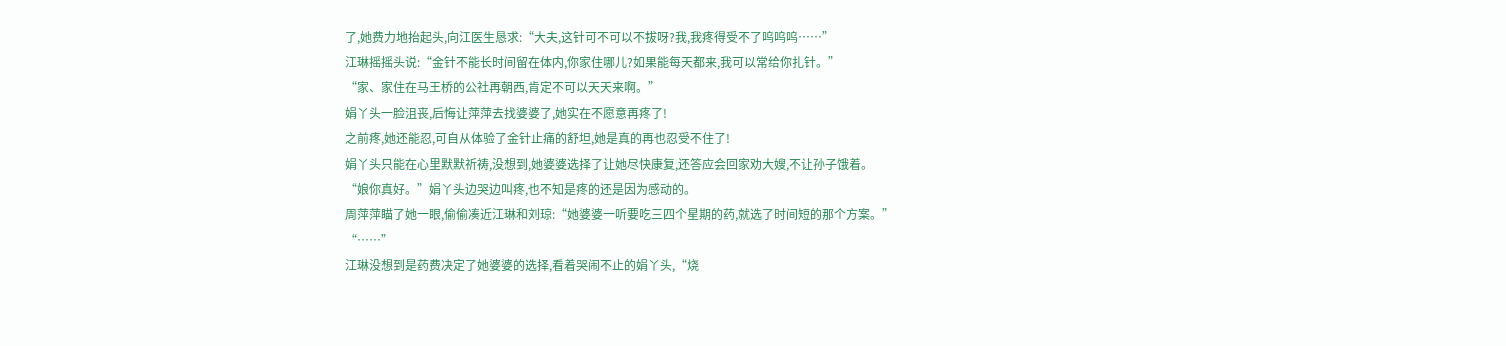了,她费力地抬起头,向江医生恳求:“大夫,这针可不可以不拔呀?我,我疼得受不了呜呜呜……”
江琳摇摇头说:“金针不能长时间留在体内,你家住哪儿?如果能每天都来,我可以常给你扎针。”
“家、家住在马王桥的公社再朝西,肯定不可以天天来啊。”
娟丫头一脸沮丧,后悔让萍萍去找婆婆了,她实在不愿意再疼了!
之前疼,她还能忍,可自从体验了金针止痛的舒坦,她是真的再也忍受不住了!
娟丫头只能在心里默默祈祷,没想到,她婆婆选择了让她尽快康复,还答应会回家劝大嫂,不让孙子饿着。
“娘你真好。”娟丫头边哭边叫疼,也不知是疼的还是因为感动的。
周萍萍瞄了她一眼,偷偷凑近江琳和刘琼:“她婆婆一听要吃三四个星期的药,就选了时间短的那个方案。”
“……”
江琳没想到是药费决定了她婆婆的选择,看着哭闹不止的娟丫头,“烧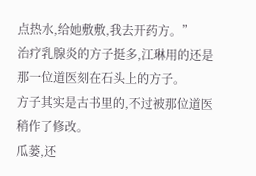点热水,给她敷敷,我去开药方。”
治疗乳腺炎的方子挺多,江琳用的还是那一位道医刻在石头上的方子。
方子其实是古书里的,不过被那位道医稍作了修改。
瓜蒌,还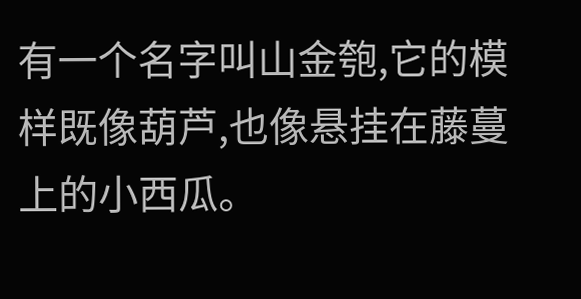有一个名字叫山金匏,它的模样既像葫芦,也像悬挂在藤蔓上的小西瓜。